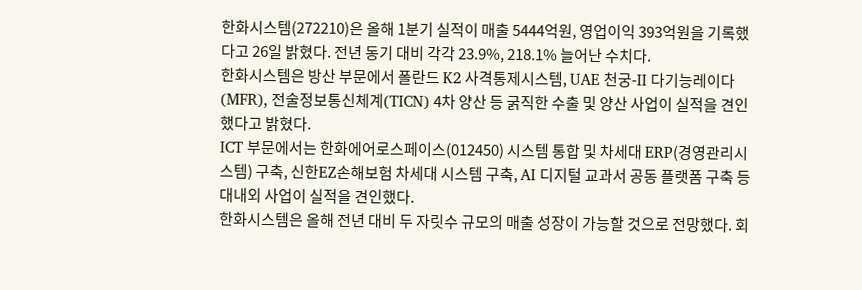한화시스템(272210)은 올해 1분기 실적이 매출 5444억원, 영업이익 393억원을 기록했다고 26일 밝혔다. 전년 동기 대비 각각 23.9%, 218.1% 늘어난 수치다.
한화시스템은 방산 부문에서 폴란드 K2 사격통제시스템, UAE 천궁-II 다기능레이다(MFR), 전술정보통신체계(TICN) 4차 양산 등 굵직한 수출 및 양산 사업이 실적을 견인했다고 밝혔다.
ICT 부문에서는 한화에어로스페이스(012450) 시스템 통합 및 차세대 ERP(경영관리시스템) 구축, 신한EZ손해보험 차세대 시스템 구축, AI 디지털 교과서 공동 플랫폼 구축 등 대내외 사업이 실적을 견인했다.
한화시스템은 올해 전년 대비 두 자릿수 규모의 매출 성장이 가능할 것으로 전망했다. 회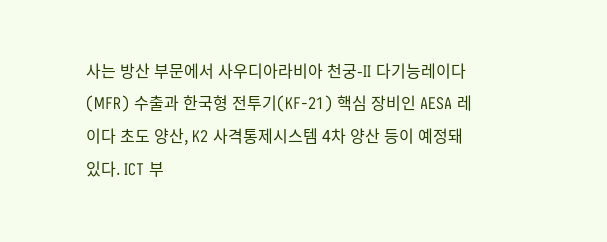사는 방산 부문에서 사우디아라비아 천궁-II 다기능레이다(MFR) 수출과 한국형 전투기(KF-21) 핵심 장비인 AESA 레이다 초도 양산, K2 사격통제시스템 4차 양산 등이 예정돼 있다. ICT 부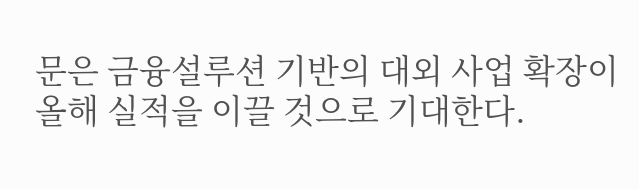문은 금융설루션 기반의 대외 사업 확장이 올해 실적을 이끌 것으로 기대한다.